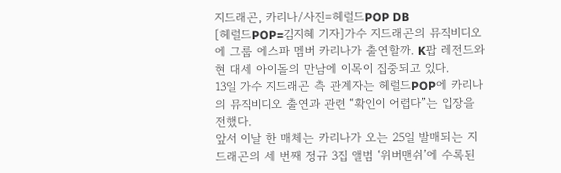지드래곤, 카리나/사진=헤럴드POP DB
[헤럴드POP=김지혜 기자]가수 지드래곤의 뮤직비디오에 그룹 에스파 멤버 카리나가 출연할까. K팝 레전드와 현 대세 아이돌의 만남에 이목이 집중되고 있다.
13일 가수 지드래곤 측 관계자는 헤럴드POP에 카리나의 뮤직비디오 출연과 관련 “확인이 어렵다”는 입장을 전했다.
앞서 이날 한 매체는 카리나가 오는 25일 발매되는 지드래곤의 세 번째 정규 3집 앨범 ‘위버맨쉬’에 수록된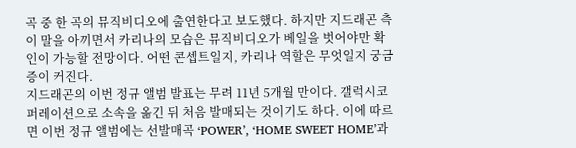곡 중 한 곡의 뮤직비디오에 출연한다고 보도했다. 하지만 지드래곤 측이 말을 아끼면서 카리나의 모습은 뮤직비디오가 베일을 벗어야만 확인이 가능할 전망이다. 어떤 콘셉트일지, 카리나 역할은 무엇일지 궁금증이 커진다.
지드래곤의 이번 정규 앨범 발표는 무려 11년 5개월 만이다. 갤럭시코퍼레이션으로 소속을 옮긴 뒤 처음 발매되는 것이기도 하다. 이에 따르면 이번 정규 앨범에는 선발매곡 ‘POWER’, ‘HOME SWEET HOME’과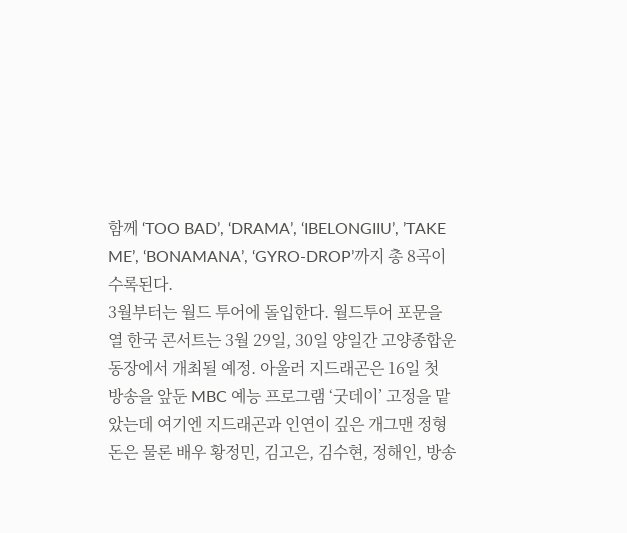함께 ‘TOO BAD’, ‘DRAMA’, ‘IBELONGIIU’, ’TAKE ME’, ‘BONAMANA’, ‘GYRO-DROP’까지 총 8곡이 수록된다.
3월부터는 월드 투어에 돌입한다. 월드투어 포문을 열 한국 콘서트는 3월 29일, 30일 양일간 고양종합운동장에서 개최될 예정. 아울러 지드래곤은 16일 첫 방송을 앞둔 MBC 예능 프로그램 ‘굿데이’ 고정을 맡았는데 여기엔 지드래곤과 인연이 깊은 개그맨 정형돈은 물론 배우 황정민, 김고은, 김수현, 정해인, 방송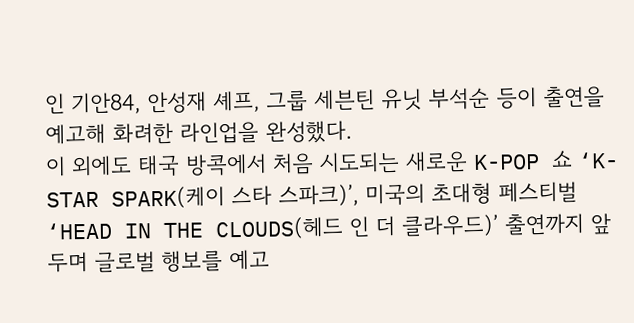인 기안84, 안성재 셰프, 그룹 세븐틴 유닛 부석순 등이 출연을 예고해 화려한 라인업을 완성했다.
이 외에도 태국 방콕에서 처음 시도되는 새로운 K-POP 쇼 ‘K-STAR SPARK(케이 스타 스파크)’, 미국의 초대형 페스티벌 ‘HEAD IN THE CLOUDS(헤드 인 더 클라우드)’ 출연까지 앞두며 글로벌 행보를 예고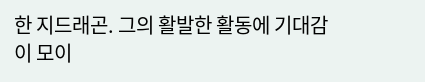한 지드래곤. 그의 활발한 활동에 기대감이 모이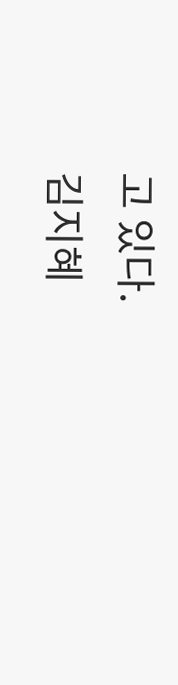고 있다.
김지혜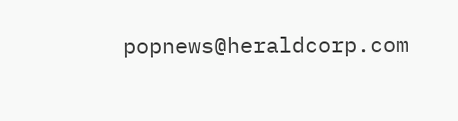popnews@heraldcorp.com